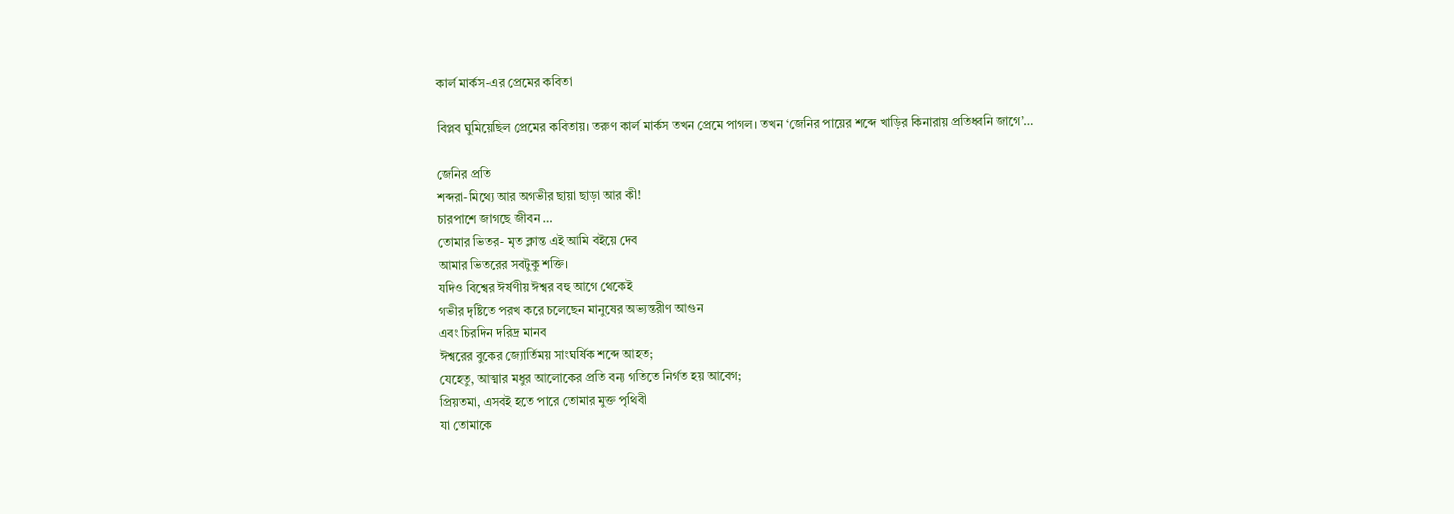কার্ল মার্কস-এর প্রেমের কবিতা

বিপ্লব ঘুমিয়েছিল প্রেমের কবিতায়। তরুণ কার্ল মার্কস তখন প্রেমে পাগল। তখন ‘জেনির পায়ের শব্দে খাড়ির কিনারায় প্রতিধ্বনি জাগে’…

জেনির প্রতি
শব্দরা-মিথ্যে আর অগভীর ছায়া ছাড়া আর কী!
চারপাশে জাগছে জীবন …
তোমার ভিতর- মৃত ক্লান্ত এই আমি বইয়ে দেব
আমার ভিতরের সবটুকু শক্তি।
যদিও বিশ্বের ঈর্ষণীয় ঈশ্বর বহু আগে থেকেই
গভীর দৃষ্টিতে পরখ করে চলেছেন মানুষের অভ্যন্তরীণ আগুন
এবং চিরদিন দরিদ্র মানব
ঈশ্বরের বুকের জ্যোর্তিময় সাংঘর্ষিক শব্দে আহত;
যেহেতু, আত্মার মধুর আলোকের প্রতি বন্য গতিতে নির্গত হয় আবেগ;
প্রিয়তমা, এসবই হতে পারে তোমার মুক্ত পৃথিবী
যা তোমাকে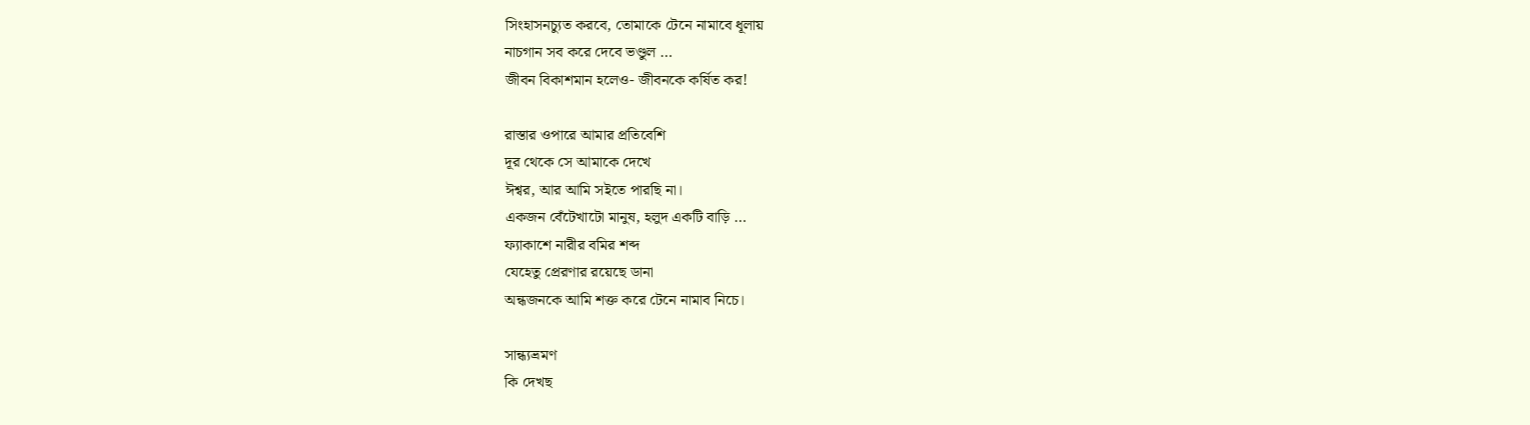সিংহাসনচ্যুত করবে, তোমাকে টেনে নামাবে ধূলায়
নাচগান সব করে দেবে ভণ্ডুল …
জীবন বিকাশমান হলেও- জীবনকে কর্ষিত কর!

রাস্তার ওপারে আমার প্রতিবেশি
দূর থেকে সে আমাকে দেখে
ঈশ্বর, আর আমি সইতে পারছি না।
একজন বেঁটেখাটো মানুষ, হলুদ একটি বাড়ি …
ফ্যাকাশে নারীর বমির শব্দ
যেহেতু প্রেরণার রয়েছে ডানা
অন্ধজনকে আমি শক্ত করে টেনে নামাব নিচে।

সান্ধ্যভ্রমণ
কি দেখছ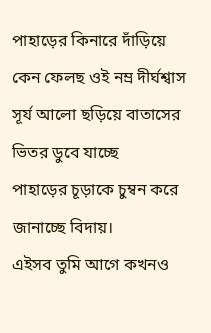পাহাড়ের কিনারে দাঁড়িয়ে
কেন ফেলছ ওই নম্র দীর্ঘশ্বাস
সূর্য আলো ছড়িয়ে বাতাসের ভিতর ডুবে যাচ্ছে
পাহাড়ের চূড়াকে চুম্বন করে জানাচ্ছে বিদায়।
এইসব তুমি আগে কখনও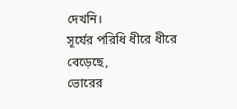দেখনি।
সূর্যের পরিধি ধীরে ধীরে বেড়েছে,
ভোরের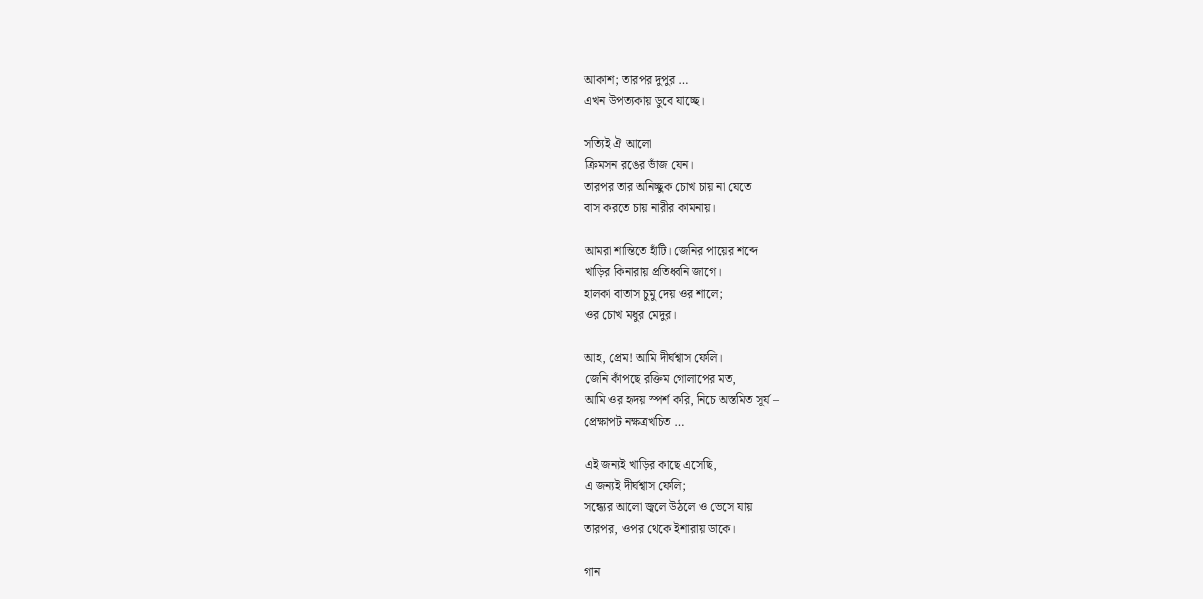আকাশ; তারপর দুপুর …
এখন উপত্যকায় ডুবে যাচ্ছে।

সত্যিই ঐ আলো
ক্রিমসন রঙের ভাঁজ যেন।
তারপর তার অনিচ্ছুক চোখ চায় না যেতে
বাস করতে চায় নারীর কামনায়।

আমরা শান্তিতে হাঁটি। জেনির পায়ের শব্দে
খাড়ির কিনারায় প্রতিধ্বনি জাগে।
হালকা বাতাস চুমু দেয় ওর শালে;
ওর চোখ মধুর মেদুর।

আহ, প্রেম! আমি দীর্ঘশ্বাস ফেলি।
জেনি কাঁপছে রক্তিম গোলাপের মত,
আমি ওর হৃদয় স্পর্শ করি, নিচে অস্তমিত সূর্য –
প্রেক্ষাপট নক্ষত্রখচিত …

এই জন্যই খাড়ির কাছে এসেছি,
এ জন্যই দীর্ঘশ্বাস ফেলি;
সন্ধ্যের আলো জ্বলে উঠলে ও ভেসে যায়
তারপর, ওপর থেকে ইশারায় ডাকে।

গান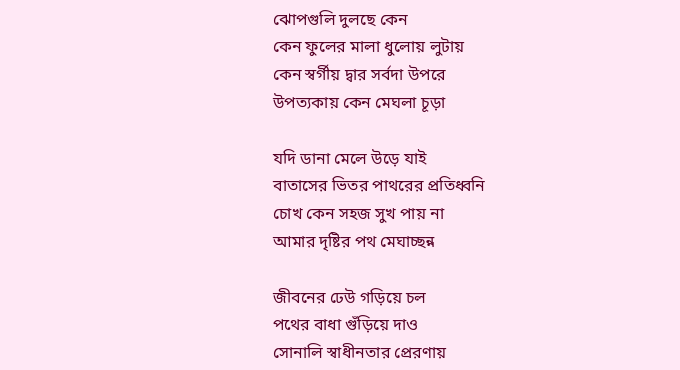ঝোপগুলি দুলছে কেন
কেন ফুলের মালা ধুলোয় লুটায়
কেন স্বর্গীয় দ্বার সর্বদা উপরে
উপত্যকায় কেন মেঘলা চূড়া

যদি ডানা মেলে উড়ে যাই
বাতাসের ভিতর পাথরের প্রতিধ্বনি
চোখ কেন সহজ সুখ পায় না
আমার দৃষ্টির পথ মেঘাচ্ছন্ন

জীবনের ঢেউ গড়িয়ে চল
পথের বাধা গুঁড়িয়ে দাও
সোনালি স্বাধীনতার প্রেরণায়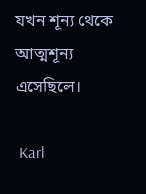যখন শূন্য থেকে আত্মশূন্য এসেছিলে।

 Karl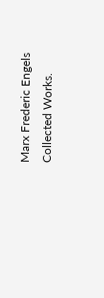Marx Frederic Engels Collected Works.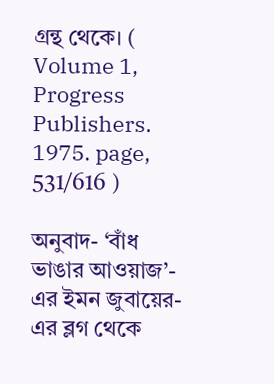গ্রন্থ থেকে। ( Volume 1, Progress Publishers. 1975. page, 531/616 )

অনুবাদ- ‘বাঁধ ভাঙার আওয়াজ’- এর ইমন জুবায়ের-এর ব্লগ থেকে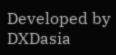Developed by DXDasia